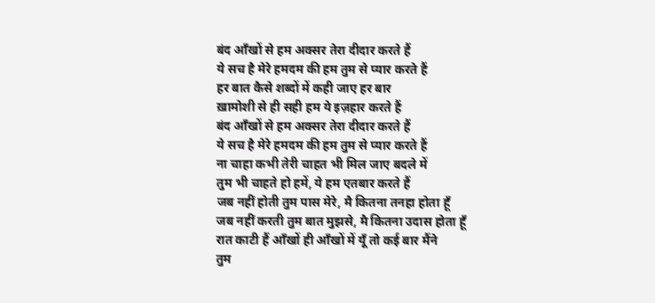बंद आँखों से हम अक्सर तेरा दीदार करते हैं
ये सच है मेरे हमदम की हम तुम से प्यार करते हैं
हर बात कैसे शब्दों में कही जाए हर बार
ख़ामोशी से ही सही हम ये इज़हार करते हैं
बंद आँखों से हम अक्सर तेरा दीदार करते हैं
ये सच है मेरे हमदम की हम तुम से प्यार करते हैं
ना चाहा कभी तेरी चाहत भी मिल जाए बदले में
तुम भी चाहते हो हमें, ये हम एतबार करते हैं
जब नहीं होती तुम पास मेरे, मै कितना तनहा होता हूँ
जब नहीं करती तुम बात मुझसे, मै कितना उदास होता हूँ
रात काटी हैं आँखों ही आँखों में यूँ तो कई बार मैंने
तुम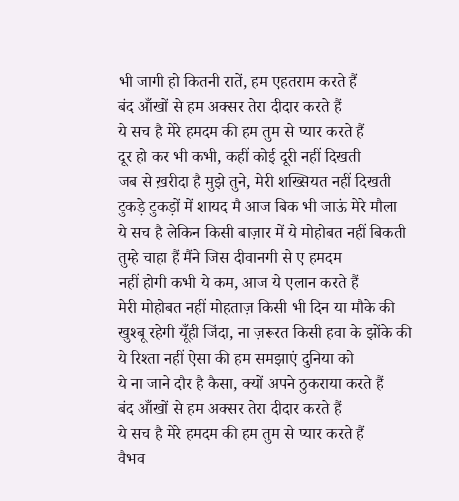भी जागी हो कितनी रातें, हम एहतराम करते हैं
बंद आँखों से हम अक्सर तेरा दीदार करते हैं
ये सच है मेरे हमदम की हम तुम से प्यार करते हैं
दूर हो कर भी कभी, कहीं कोई दूरी नहीं दिखती
जब से ख़रीदा है मुझे तुने, मेरी शख्सियत नहीं दिखती
टुकड़े टुकड़ों में शायद मै आज बिक भी जाऊं मेरे मौला
ये सच है लेकिन किसी बाज़ार में ये मोहोबत नहीं बिकती
तुम्हे चाहा हैं मैंने जिस दीवानगी से ए हमदम
नहीं होगी कभी ये कम, आज ये एलान करते हैं
मेरी मोहोबत नहीं मोहताज़ किसी भी दिन या मौके की
खुश्बू रहेगी यूँही जिंदा, ना ज़रूरत किसी हवा के झोंके की
ये रिश्ता नहीं ऐसा की हम समझाएं दुनिया को
ये ना जाने दौर है कैसा, क्यों अपने ठुकराया करते हैं
बंद आँखों से हम अक्सर तेरा दीदार करते हैं
ये सच है मेरे हमदम की हम तुम से प्यार करते हैं
वैभव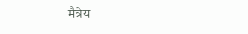मैत्रेय